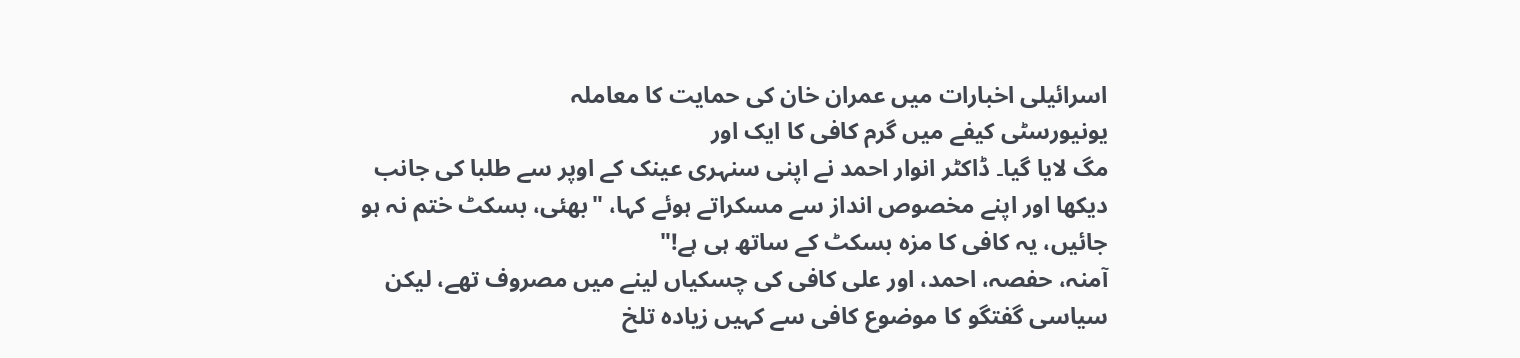اسرائیلی اخبارات میں عمران خان کی حمایت کا معاملہ
یونیورسٹی کیفے میں گرم کافی کا ایک اور
مگ لایا گیا۔ ڈاکٹر انوار احمد نے اپنی سنہری عینک کے اوپر سے طلبا کی جانب دیکھا اور اپنے مخصوص انداز سے مسکراتے ہوئے کہا، "بھئی، بسکٹ ختم نہ ہو جائیں، یہ کافی کا مزہ بسکٹ کے ساتھ ہی ہے!"
آمنہ، حفصہ، احمد، اور علی کافی کی چسکیاں لینے میں مصروف تھے، لیکن سیاسی گفتگو کا موضوع کافی سے کہیں زیادہ تلخ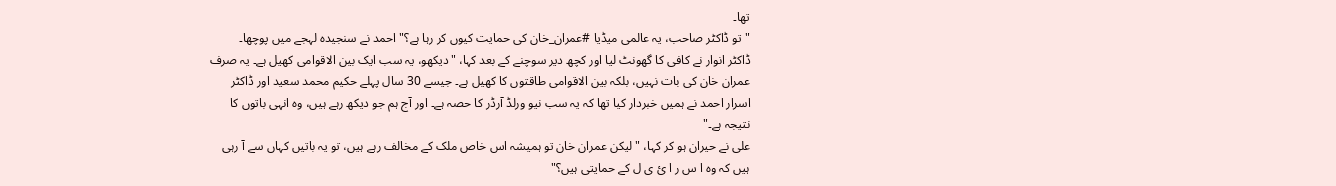تھا۔
"تو ڈاکٹر صاحب، یہ عالمی میڈیا #عمران_خان کی حمایت کیوں کر رہا ہے؟" احمد نے سنجیدہ لہجے میں پوچھا۔
ڈاکٹر انوار نے کافی کا گھونٹ لیا اور کچھ دیر سوچنے کے بعد کہا، "دیکھو، یہ سب ایک بین الاقوامی کھیل ہے۔ یہ صرف عمران خان کی بات نہیں، بلکہ بین الاقوامی طاقتوں کا کھیل ہے۔ جیسے 30 سال پہلے حکیم محمد سعید اور ڈاکٹر اسرار احمد نے ہمیں خبردار کیا تھا کہ یہ سب نیو ورلڈ آرڈر کا حصہ ہے۔ اور آج ہم جو دیکھ رہے ہیں، وہ انہی باتوں کا نتیجہ ہے۔"
علی نے حیران ہو کر کہا، "لیکن عمران خان تو ہمیشہ اس خاص ملک کے مخالف رہے ہیں، تو یہ باتیں کہاں سے آ رہی ہیں کہ وہ ا س ر ا ئ ی ل کے حمایتی ہیں؟"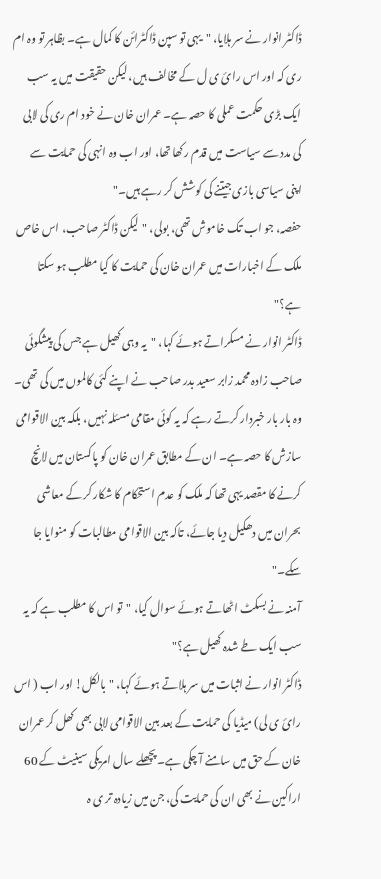ڈاکٹر انوار نے سر ہلایا، "یہی تو سپن ڈاکٹرائن کا کمال ہے۔ بظاہر تو وہ ام ری کہ اور اس رائ ی ل کے مخالف ہیں، لیکن حقیقت میں یہ سب ایک بڑی حکمت عملی کا حصہ ہے۔ عمران خان نے خود ام ری کی لابی کی مدد سے سیاست میں قدم رکھا تھا، اور اب وہ انہی کی حمایت سے اپنی سیاسی بازی جیتنے کی کوشش کر رہے ہیں۔"
حفصہ، جو اب تک خاموش تھی، بولی، "لیکن ڈاکٹر صاحب، اس خاص ملک کے اخبارات میں عمران خان کی حمایت کا کیا مطلب ہو سکتا ہے؟"
ڈاکٹر انوار نے مسکراتے ہوئے کہا، "یہ وہی کھیل ہے جس کی پیشگوئی صاحب زادہ محمد زابر سعید بدر صاحب نے اپنے کئی کالموں میں کی تھی۔ وہ بار بار خبردار کرتے رہے کہ یہ کوئی مقامی مسئلہ نہیں، بلکہ بین الاقوامی سازش کا حصہ ہے۔ ان کے مطابق عمران خان کو پاکستان میں لانچ کرنے کا مقصد یہی تھا کہ ملک کو عدم استحکام کا شکار کر کے معاشی بحران میں دھکیل دیا جائے، تاکہ بین الاقوامی مطالبات کو منوایا جا سکے۔"
آمنہ نے بسکٹ اٹھاتے ہوئے سوال کیا، "تو اس کا مطلب ہے کہ یہ سب ایک طے شدہ کھیل ہے؟"
ڈاکٹر انوار نے اثبات میں سر ہلاتے ہوئے کہا، "بالکل! اور اب ( اس رائ ی لی) میڈیا کی حمایت کے بعد بین الاقوامی لابی بھی کھل کر عمران خان کے حق میں سامنے آ چکی ہے۔ پچھلے سال امریکی سینیٹ کے 60 اراکین نے بھی ان کی حمایت کی، جن میں زیادہ تر ی ہ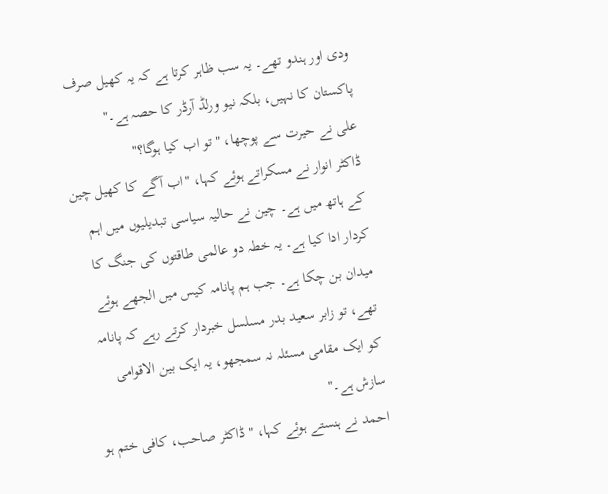ودی اور ہندو تھے۔ یہ سب ظاہر کرتا ہے کہ یہ کھیل صرف پاکستان کا نہیں، بلکہ نیو ورلڈ آرڈر کا حصہ ہے۔"
علی نے حیرت سے پوچھا، "تو اب کیا ہوگا؟"
ڈاکٹر انوار نے مسکراتے ہوئے کہا، "اب آگے کا کھیل چین کے ہاتھ میں ہے۔ چین نے حالیہ سیاسی تبدیلیوں میں اہم کردار ادا کیا ہے۔ یہ خطہ دو عالمی طاقتوں کی جنگ کا میدان بن چکا ہے۔ جب ہم پانامہ کیس میں الجھے ہوئے تھے، تو زابر سعید بدر مسلسل خبردار کرتے رہے کہ پانامہ کو ایک مقامی مسئلہ نہ سمجھو، یہ ایک بین الاقوامی سازش ہے۔"
احمد نے ہنستے ہوئے کہا، "ڈاکٹر صاحب، کافی ختم ہو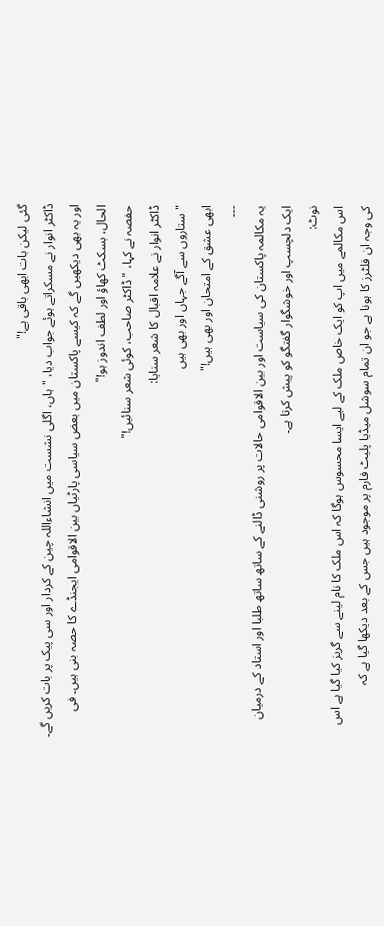گئی لیکن بات ابھی باقی ہے!"
ڈاکٹر انوار نے مسکراتے ہوئے جواب دیا، "ہاں، اگلی نشست میں انشاءاللہ چین کے کردار اور سی پیک پر بات کریں گے۔ اور یہ بھی دیکھیں گے کہ کیسے پاکستان میں بعض سیاسی پارٹیاں بین الاقوامی ایجنڈے کا حصہ بنی ہیں۔ فی الحال، بسکٹ کھاؤ اور لطف اندوز ہو!"
حفصہ نے کہا، "ڈاکٹر صاحب، کوئی شعر سنائیں!"
ڈاکٹر انوار نے علامہ اقبال کا شعر سنایا:
"ستاروں سے آگے جہاں اور بھی ہیں
ابھی عشق کے امتحان اور بھی ہیں!"
---
یہ مکالمہ پاکستان کی سیاست اور بین الاقوامی حالات پر روشنی ڈالنے کے ساتھ ساتھ طلبا اور استاد کے درمیان ایک دلچسپ اور خوشگوار گفتگو کو پیش کرتا ہے۔
نوٹ:
اس مکالمے میں اپ کو ایک خاص ملک کے لیے ایسا محسوس ہوگا کہ اس ملک کا نام لینے سے گریز کیا گیا ہے اس کی وجہ ان فلٹرز کا ہونا ہے جو ان تمام سوشل میڈیا پلیٹ فارم پر موجود ہیں جس کے بعد دیکھا گیا ہے کہ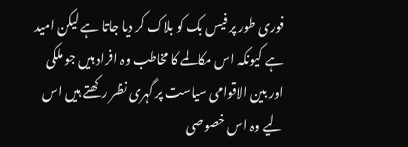فوری طور پر فیس بک کو بلاک کر دیا جاتا ہے لیکن امید ہے کیونکہ اس مکالمے کا مخاطب وہ افراد ہیں جو ملکی اور بین الاقوامی سیاست پر گہری نظر رکھتے ہیں اس لیے وہ اس خصوصی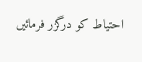احتیاط کو درگزر فرمائیں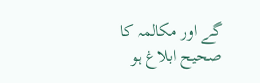گے اور مکالمہ کا صحیح ابلاغ ہو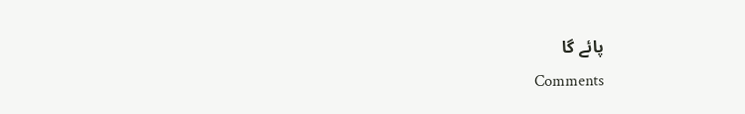پائے گا
Comments